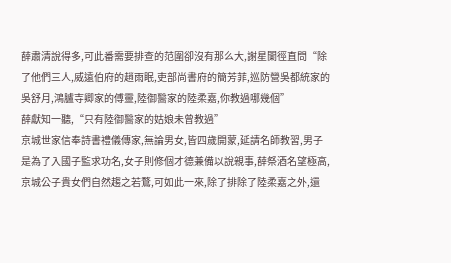薛肅清說得多,可此番需要排查的范圍卻沒有那么大,謝星闌徑直問“除了他們三人,威遠伯府的趙雨眠,吏部尚書府的簡芳菲,巡防營吳都統家的吳舒月,鴻臚寺卿家的傅靈,陸御醫家的陸柔嘉,你教過哪幾個”
薛獻知一聽,“只有陸御醫家的姑娘未曾教過”
京城世家信奉詩書禮儀傳家,無論男女,皆四歲開蒙,延請名師教習,男子是為了入國子監求功名,女子則修個才德兼備以說親事,薛祭酒名望極高,京城公子貴女們自然趨之若鶩,可如此一來,除了排除了陸柔嘉之外,還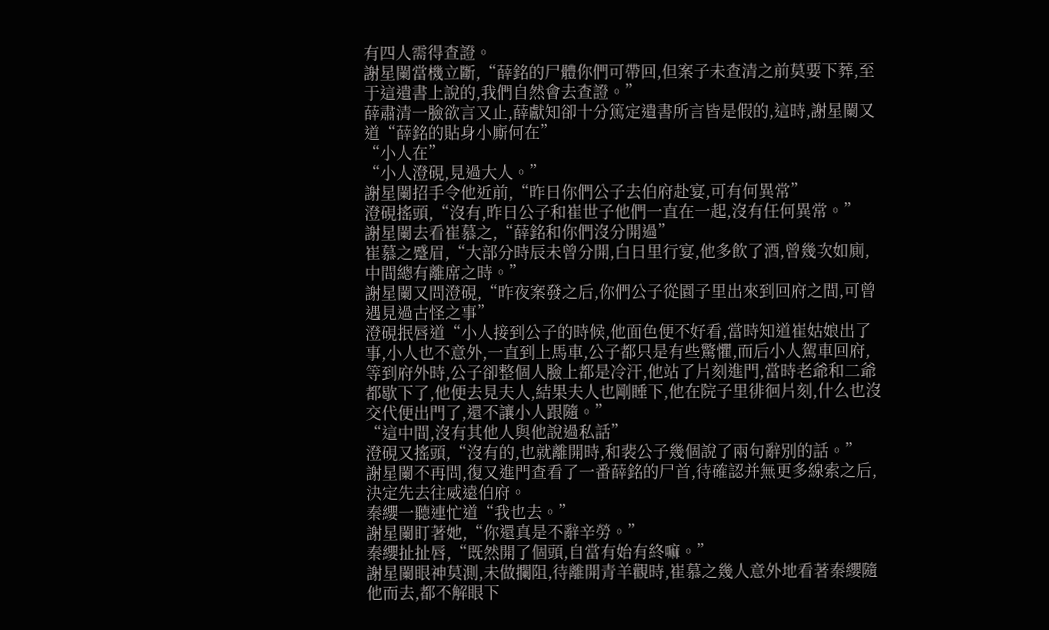有四人需得查證。
謝星闌當機立斷,“薛銘的尸體你們可帶回,但案子未查清之前莫要下葬,至于這遺書上說的,我們自然會去查證。”
薛肅清一臉欲言又止,薛獻知卻十分篤定遺書所言皆是假的,這時,謝星闌又道“薛銘的貼身小廝何在”
“小人在”
“小人澄硯,見過大人。”
謝星闌招手令他近前,“昨日你們公子去伯府赴宴,可有何異常”
澄硯搖頭,“沒有,昨日公子和崔世子他們一直在一起,沒有任何異常。”
謝星闌去看崔慕之,“薛銘和你們沒分開過”
崔慕之蹙眉,“大部分時辰未曾分開,白日里行宴,他多飲了酒,曾幾次如廁,中間總有離席之時。”
謝星闌又問澄硯,“昨夜案發之后,你們公子從園子里出來到回府之間,可曾遇見過古怪之事”
澄硯抿唇道“小人接到公子的時候,他面色便不好看,當時知道崔姑娘出了事,小人也不意外,一直到上馬車,公子都只是有些驚懼,而后小人駕車回府,等到府外時,公子卻整個人臉上都是冷汗,他站了片刻進門,當時老爺和二爺都歇下了,他便去見夫人,結果夫人也剛睡下,他在院子里徘徊片刻,什么也沒交代便出門了,還不讓小人跟隨。”
“這中間,沒有其他人與他說過私話”
澄硯又搖頭,“沒有的,也就離開時,和裴公子幾個說了兩句辭別的話。”
謝星闌不再問,復又進門查看了一番薛銘的尸首,待確認并無更多線索之后,決定先去往威遠伯府。
秦纓一聽連忙道“我也去。”
謝星闌盯著她,“你還真是不辭辛勞。”
秦纓扯扯唇,“既然開了個頭,自當有始有終嘛。”
謝星闌眼神莫測,未做攔阻,待離開青羊觀時,崔慕之幾人意外地看著秦纓隨他而去,都不解眼下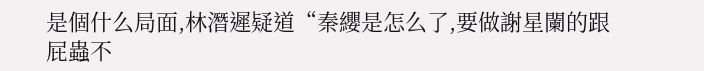是個什么局面,林潛遲疑道“秦纓是怎么了,要做謝星闌的跟屁蟲不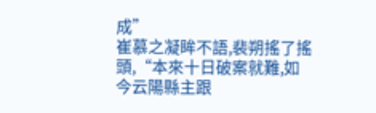成”
崔慕之凝眸不語,裴朔搖了搖頭,“本來十日破案就難,如今云陽縣主跟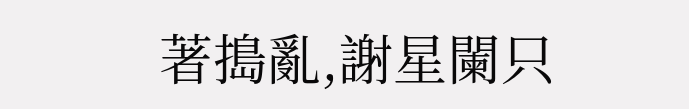著搗亂,謝星闌只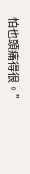怕也頭痛得很。”